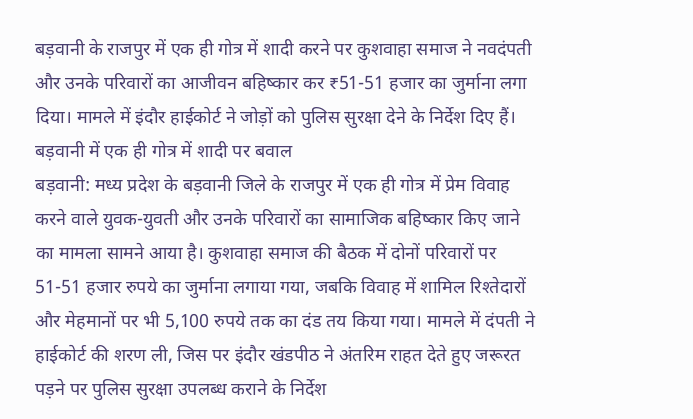बड़वानी के राजपुर में एक ही गोत्र में शादी करने पर कुशवाहा समाज ने नवदंपती और उनके परिवारों का आजीवन बहिष्कार कर ₹51-51 हजार का जुर्माना लगा दिया। मामले में इंदौर हाईकोर्ट ने जोड़ों को पुलिस सुरक्षा देने के निर्देश दिए हैं।
बड़वानी में एक ही गोत्र में शादी पर बवाल
बड़वानी: मध्य प्रदेश के बड़वानी जिले के राजपुर में एक ही गोत्र में प्रेम विवाह करने वाले युवक-युवती और उनके परिवारों का सामाजिक बहिष्कार किए जाने का मामला सामने आया है। कुशवाहा समाज की बैठक में दोनों परिवारों पर 51-51 हजार रुपये का जुर्माना लगाया गया, जबकि विवाह में शामिल रिश्तेदारों और मेहमानों पर भी 5,100 रुपये तक का दंड तय किया गया। मामले में दंपती ने हाईकोर्ट की शरण ली, जिस पर इंदौर खंडपीठ ने अंतरिम राहत देते हुए जरूरत पड़ने पर पुलिस सुरक्षा उपलब्ध कराने के निर्देश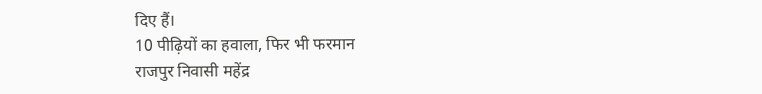दिए हैं।
10 पीढ़ियों का हवाला, फिर भी फरमान
राजपुर निवासी महेंद्र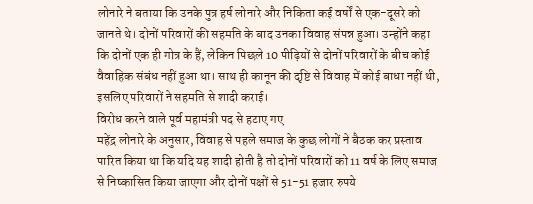लोनारे ने बताया कि उनके पुत्र हर्ष लोनारे और निकिता कई वर्षों से एक-दूसरे को जानते थे। दोनों परिवारों की सहमति के बाद उनका विवाह संपन्न हुआ। उन्होंने कहा कि दोनों एक ही गोत्र के हैं, लेकिन पिछले 10 पीढ़ियों से दोनों परिवारों के बीच कोई वैवाहिक संबंध नहीं हुआ था। साथ ही कानून की दृष्टि से विवाह में कोई बाधा नहीं थी, इसलिए परिवारों ने सहमति से शादी कराई।
विरोध करने वाले पूर्व महामंत्री पद से हटाए गए
महेंद्र लोनारे के अनुसार, विवाह से पहले समाज के कुछ लोगों ने बैठक कर प्रस्ताव पारित किया था कि यदि यह शादी होती है तो दोनों परिवारों को 11 वर्ष के लिए समाज से निष्कासित किया जाएगा और दोनों पक्षों से 51-51 हजार रुपये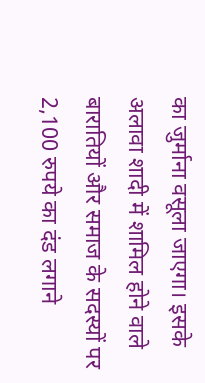का जुर्माना वसूला जाएगा। इसके अलावा शादी में शामिल होने वाले बारातियों और समाज के सदस्यों पर 2,100 रुपये का दंड लगाने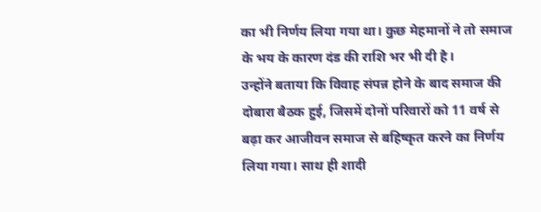का भी निर्णय लिया गया था। कुछ मेहमानों ने तो समाज के भय के कारण दंड की राशि भर भी दी है।
उन्होंने बताया कि विवाह संपन्न होने के बाद समाज की दोबारा बैठक हुई, जिसमें दोनों परिवारों को 11 वर्ष से बढ़ा कर आजीवन समाज से बहिष्कृत करने का निर्णय लिया गया। साथ ही शादी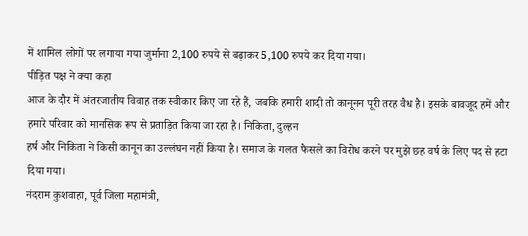में शामिल लोगों पर लगाया गया जुर्माना 2,100 रुपये से बढ़ाकर 5,100 रुपये कर दिया गया।
पीड़ित पक्ष ने क्या कहा
आज के दौर में अंतरजातीय विवाह तक स्वीकार किए जा रहे हैं, जबकि हमारी शादी तो कानूनन पूरी तरह वैध है। इसके बावजूद हमें और हमारे परिवार को मानसिक रूप से प्रताड़ित किया जा रहा है। निकिता, दुल्हन
हर्ष और निकिता ने किसी कानून का उल्लंघन नहीं किया है। समाज के गलत फैसले का विरोध करने पर मुझे छह वर्ष के लिए पद से हटा दिया गया।
नंदराम कुशवाहा, पूर्व जिला महामंत्री,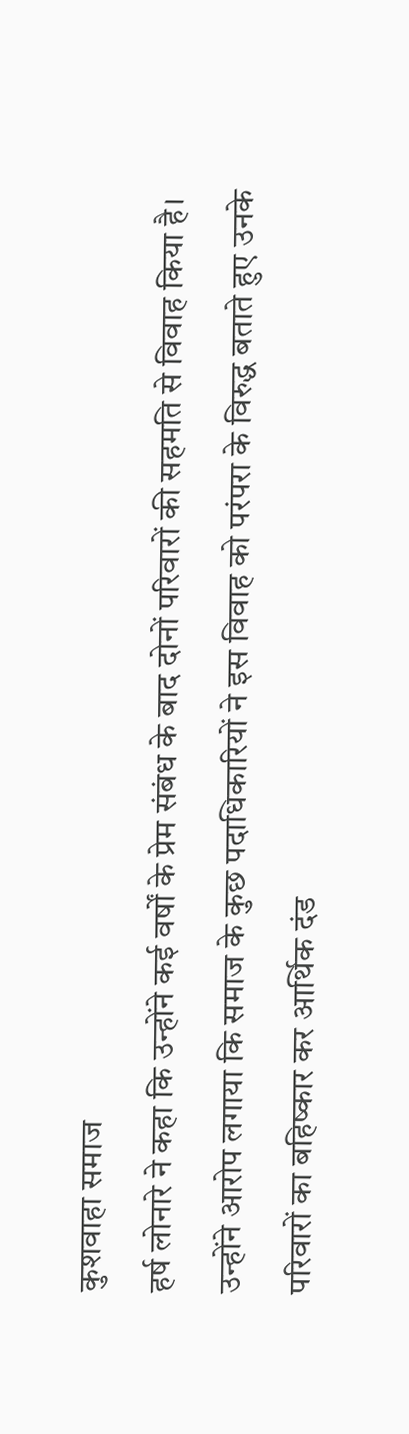कुशवाहा समाज
हर्ष लोनारे ने कहा कि उन्होंने कई वर्षों के प्रेम संबंध के बाद दोनों परिवारों की सहमति से विवाह किया है। उन्होंने आरोप लगाया कि समाज के कुछ पदाधिकारियों ने इस विवाह को परंपरा के विरुद्ध बताते हुए उनके परिवारों का बहिष्कार कर आर्थिक दंड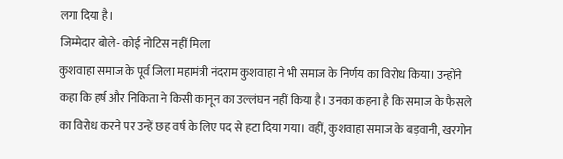लगा दिया है।
जिम्मेदार बोले- कोई नोटिस नहीं मिला
कुशवाहा समाज के पूर्व जिला महामंत्री नंदराम कुशवाहा ने भी समाज के निर्णय का विरोध किया। उन्होंने कहा कि हर्ष और निकिता ने किसी कानून का उल्लंघन नहीं किया है। उनका कहना है कि समाज के फैसले का विरोध करने पर उन्हें छह वर्ष के लिए पद से हटा दिया गया। वहीं, कुशवाहा समाज के बड़वानी, खरगोन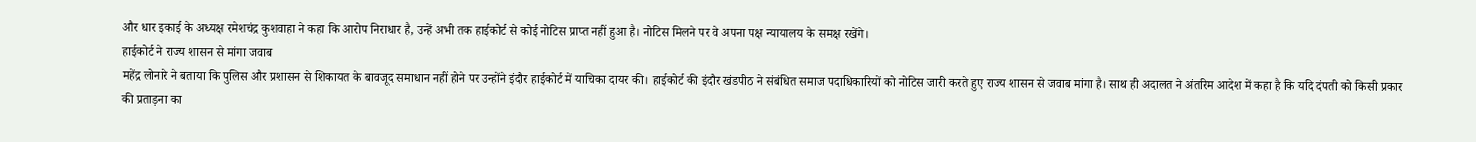और धार इकाई के अध्यक्ष रमेशचंद्र कुशवाहा ने कहा कि आरोप निराधार है, उन्हें अभी तक हाईकोर्ट से कोई नोटिस प्राप्त नहीं हुआ है। नोटिस मिलने पर वे अपना पक्ष न्यायालय के समक्ष रखेंगे।
हाईकोर्ट ने राज्य शासन से मांगा जवाब
महेंद्र लोनारे ने बताया कि पुलिस और प्रशासन से शिकायत के बावजूद समाधान नहीं होने पर उन्होंने इंदौर हाईकोर्ट में याचिका दायर की। हाईकोर्ट की इंदौर खंडपीठ ने संबंधित समाज पदाधिकारियों को नोटिस जारी करते हुए राज्य शासन से जवाब मांगा है। साथ ही अदालत ने अंतरिम आदेश में कहा है कि यदि दंपती को किसी प्रकार की प्रताड़ना का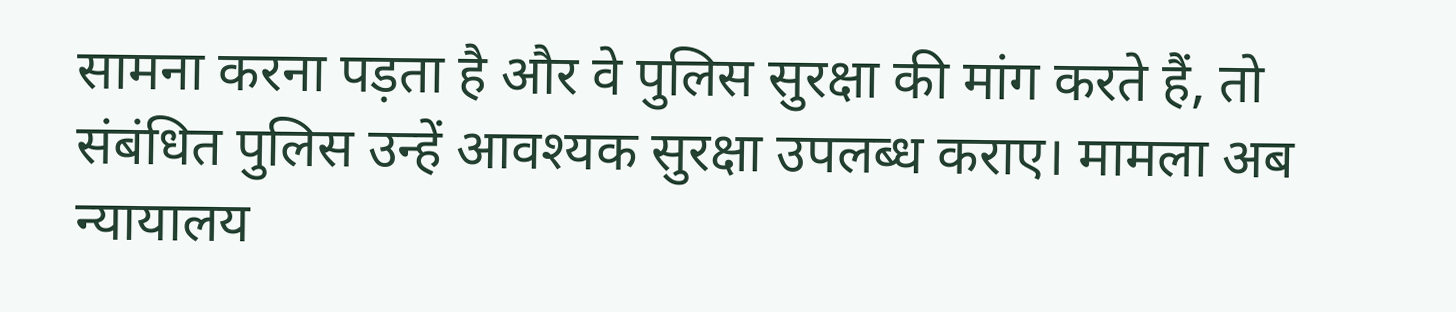सामना करना पड़ता है और वे पुलिस सुरक्षा की मांग करते हैं, तो संबंधित पुलिस उन्हें आवश्यक सुरक्षा उपलब्ध कराए। मामला अब न्यायालय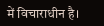में विचाराधीन है।